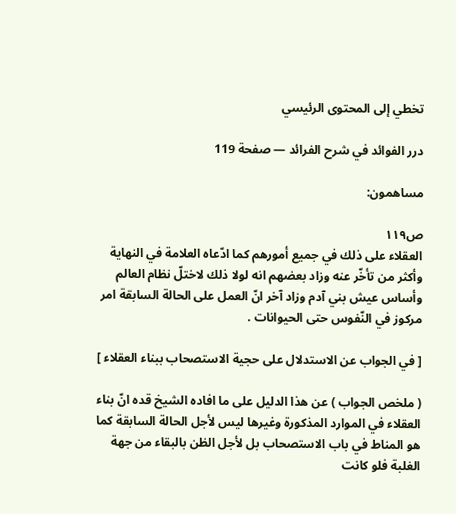تخطي إلى المحتوى الرئيسي

درر الفوائد في شرح الفرائد — صفحة 119

مساهمون:

ص١١٩
العقلاء على ذلك في جميع أمورهم كما ادّعاه العلامة في النهاية وأكثر من تأخّر عنه وزاد بعضهم انه لولا ذلك لاختلّ نظام العالم وأساس عيش بني آدم وزاد آخر انّ العمل على الحالة السابقة امر مركوز في النّفوس حتى الحيوانات .

[ في الجواب عن الاستدلال على حجية الاستصحاب ببناء العقلاء ]

( ملخص الجواب ) عن هذا الدليل على ما افاده الشيخ قده انّ بناء العقلاء في الموارد المذكورة وغيرها ليس لأجل الحالة السابقة كما هو المناط في باب الاستصحاب بل لأجل الظن بالبقاء من جهة الغلبة فلو كانت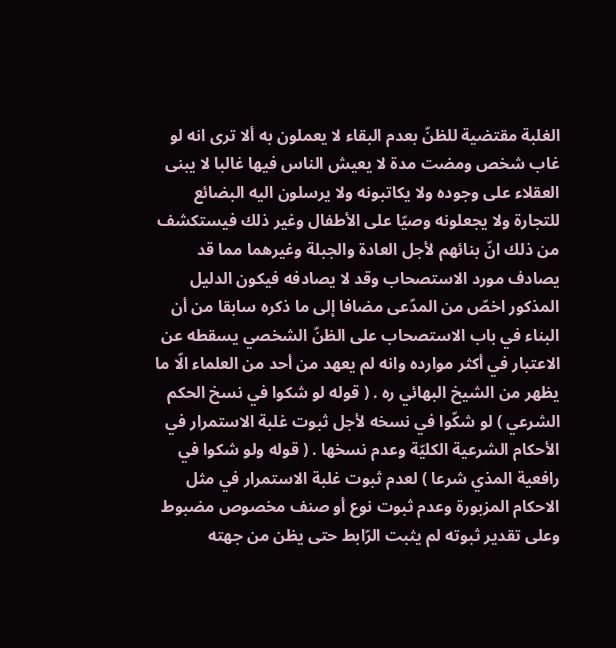الغلبة مقتضية للظنّ بعدم البقاء لا يعملون به ألا ترى انه لو غاب شخص ومضت مدة لا يعيش الناس فيها غالبا لا يبنى العقلاء على وجوده ولا يكاتبونه ولا يرسلون اليه البضائع للتجارة ولا يجعلونه وصيّا على الأطفال وغير ذلك فيستكشف من ذلك انّ بنائهم لأجل العادة والجبلة وغيرهما مما قد يصادف مورد الاستصحاب وقد لا يصادفه فيكون الدليل المذكور اخصّ من المدّعى مضافا إلى ما ذكره سابقا من أن البناء في باب الاستصحاب على الظنّ الشخصي يسقطه عن الاعتبار في أكثر موارده وانه لم يعهد من أحد من العلماء الّا ما يظهر من الشيخ البهائي ره . ( قوله لو شكوا في نسخ الحكم الشرعي ) لو شكّوا في نسخه لأجل ثبوت غلبة الاستمرار في الأحكام الشرعية الكليّة وعدم نسخها . ( قوله ولو شكوا في رافعية المذي شرعا ) لعدم ثبوت غلبة الاستمرار في مثل الاحكام المزبورة وعدم ثبوت نوع أو صنف مخصوص مضبوط وعلى تقدير ثبوته لم يثبت الرّابط حتى يظن من جهته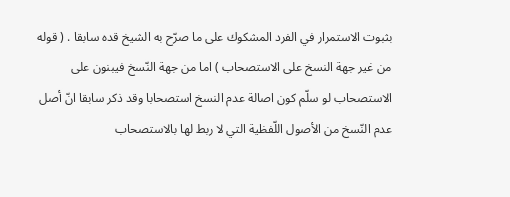بثبوت الاستمرار في الفرد المشكوك على ما صرّح به الشيخ قده سابقا . ( قوله من غير جهة النسخ على الاستصحاب ) اما من جهة النّسخ فيبنون على الاستصحاب لو سلّم كون اصالة عدم النسخ استصحابا وقد ذكر سابقا انّ أصل عدم النّسخ من الأصول اللّفظية التي لا ربط لها بالاستصحاب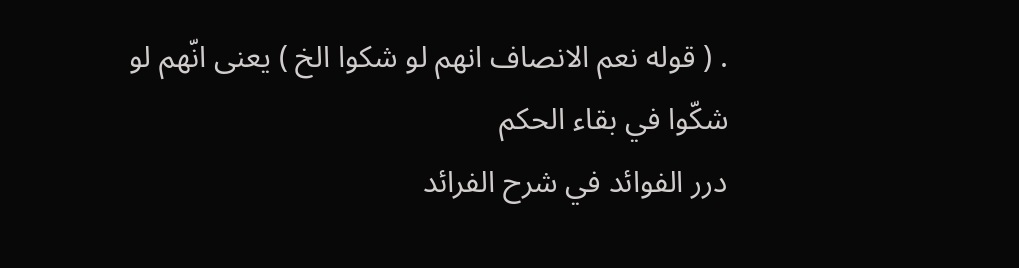. ( قوله نعم الانصاف انهم لو شكوا الخ ) يعنى انّهم لو شكّوا في بقاء الحكم
درر الفوائد في شرح الفرائد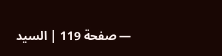— صفحة 119 | السيد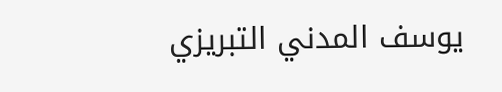يوسف المدني التبريزي